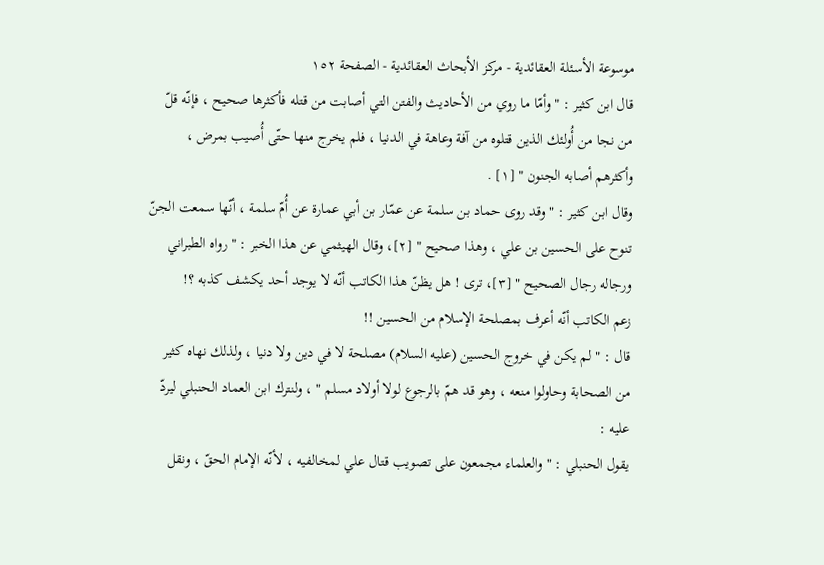موسوعة الأسـئلة العقائدية - مركز الأبحاث العقائدية - الصفحة ١٥٢
قال ابن كثير : " وأمّا ما روي من الأحاديث والفتن التي أصابت من قتله فأكثرها صحيح ، فإنّه قلّ من نجا من أُولئك الذين قتلوه من آفة وعاهة في الدنيا ، فلم يخرج منها حتّى أُصيب بمرض ، وأكثرهم أصابه الجنون " [١] .
وقال ابن كثير : " وقد روى حماد بن سلمة عن عمّار بن أبي عمارة عن أُمّ سلمة ، أنّها سمعت الجنّ تنوح على الحسين بن علي ، وهذا صحيح " [٢]، وقال الهيثمي عن هذا الخبر : " رواه الطبراني ورجاله رجال الصحيح " [٣]، ترى ! هل يظنّ هذا الكاتب أنّه لا يوجد أحد يكشف كذبه ؟!
زعم الكاتب أنّه أعرف بمصلحة الإسلام من الحسين !!
قال : " لم يكن في خروج الحسين (عليه السلام) مصلحة لا في دين ولا دنيا ، ولذلك نهاه كثير من الصحابة وحاولوا منعه ، وهو قد همّ بالرجوع لولا أولاد مسلم " ، ولنترك ابن العماد الحنبلي ليردّ عليه :
يقول الحنبلي : " والعلماء مجمعون على تصويب قتال علي لمخالفيه ، لأنّه الإمام الحقّ ، ونقل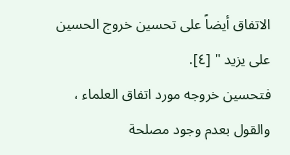الاتفاق أيضاً على تحسين خروج الحسين على يزيد " [٤].
فتحسين خروجه مورد اتفاق العلماء ، والقول بعدم وجود مصلحة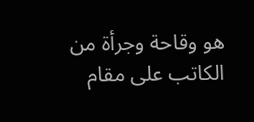هو وقاحة وجرأة من الكاتب على مقام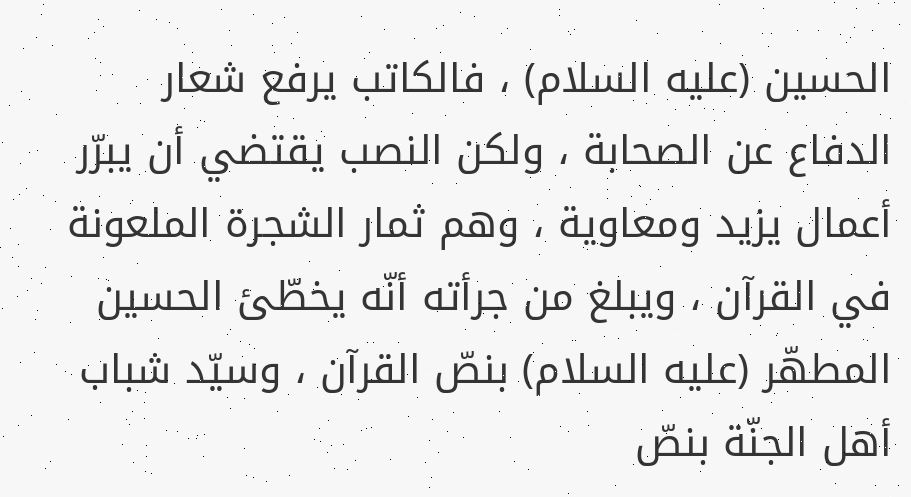الحسين (عليه السلام) ، فالكاتب يرفع شعار الدفاع عن الصحابة ، ولكن النصب يقتضي أن يبرّر أعمال يزيد ومعاوية ، وهم ثمار الشجرة الملعونة في القرآن ، ويبلغ من جرأته أنّه يخطّئ الحسين المطهّر (عليه السلام) بنصّ القرآن ، وسيّد شباب أهل الجنّة بنصّ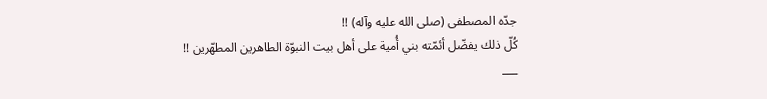جدّه المصطفى (صلى الله عليه وآله) !!
كُلّ ذلك يفضّل أئمّته بني أُمية على أهل بيت النبوّة الطاهرين المطهّرين !!
___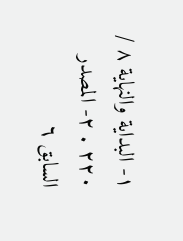١- البداية والنهاية ٨ / ٢٢٠ . ٢- المصدر السابق ٦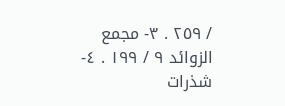/ ٢٥٩ . ٣- مجمع الزوائد ٩ / ١٩٩ . ٤- شذرات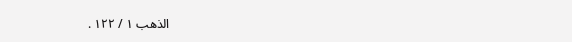الذهب ١ / ١٢٢ .